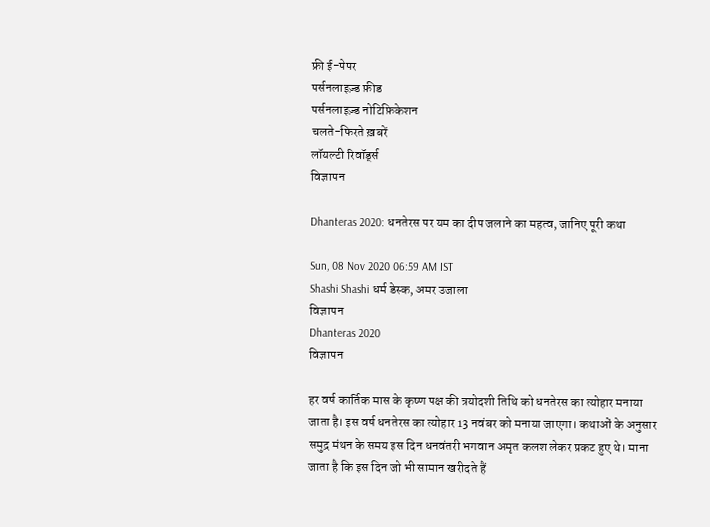फ्री ई-पेपर
पर्सनलाइज़्ड फ़ीड
पर्सनलाइज़्ड नोटिफ़िकेशन
चलते-फिरते ख़बरें
लॉयल्टी रिवॉर्ड्स
विज्ञापन

Dhanteras 2020: धनतेरस पर यम का दीप जलाने का महत्व, जानिए पूरी कथा

Sun, 08 Nov 2020 06:59 AM IST
Shashi Shashi धर्म डेस्क, अमर उजाला
विज्ञापन
Dhanteras 2020
विज्ञापन

हर वर्ष कार्तिक मास के कृष्ण पक्ष की त्रयोदशी तिथि को धनतेरस का त्योहार मनाया जाता है। इस वर्ष धनतेरस का त्योहार 13 नवंबर को मनाया जाएगा। कथाओं के अनुसार समुद्र मंथन के समय इस दिन धनवंतरी भगवान अमृत कलश लेकर प्रकट हुए थे। माना जाता है कि इस दिन जो भी सामान खरीदते हैं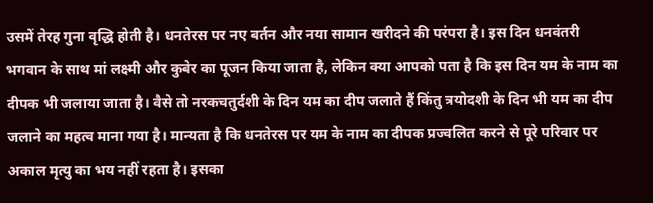उसमें तेरह गुना वृद्धि होती है। धनतेरस पर नए बर्तन और नया सामान खरीदने की परंपरा है। इस दिन धनवंतरी भगवान के साथ मां लक्ष्मी और कुबेर का पूजन किया जाता है, लेकिन क्या आपको पता है कि इस दिन यम के नाम का दीपक भी जलाया जाता है। वैसे तो नरकचतुर्दशी के दिन यम का दीप जलाते हैं किंतु त्रयोदशी के दिन भी यम का दीप जलाने का महत्व माना गया है। मान्यता है कि धनतेरस पर यम के नाम का दीपक प्रज्वलित करने से पूरे परिवार पर अकाल मृत्यु का भय नहीं रहता है। इसका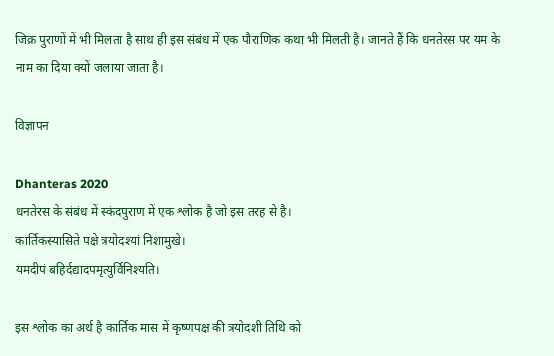जिक्र पुराणों में भी मिलता है साथ ही इस संबंध में एक पौराणिक कथा भी मिलती है। जानते हैं कि धनतेरस पर यम के नाम का दिया क्यों जलाया जाता है।

विज्ञापन

Dhanteras 2020
धनतेरस के संबंध में स्कंदपुराण में एक श्लोक है जो इस तरह से है।
कार्तिकस्यासिते पक्षे त्रयोदश्यां निशामुखे।
यमदीपं बहिर्दद्यादपमृत्युर्विनिश्यति।

इस श्लोक का अर्थ है कार्तिक मास में कृष्णपक्ष की त्रयोदशी तिथि को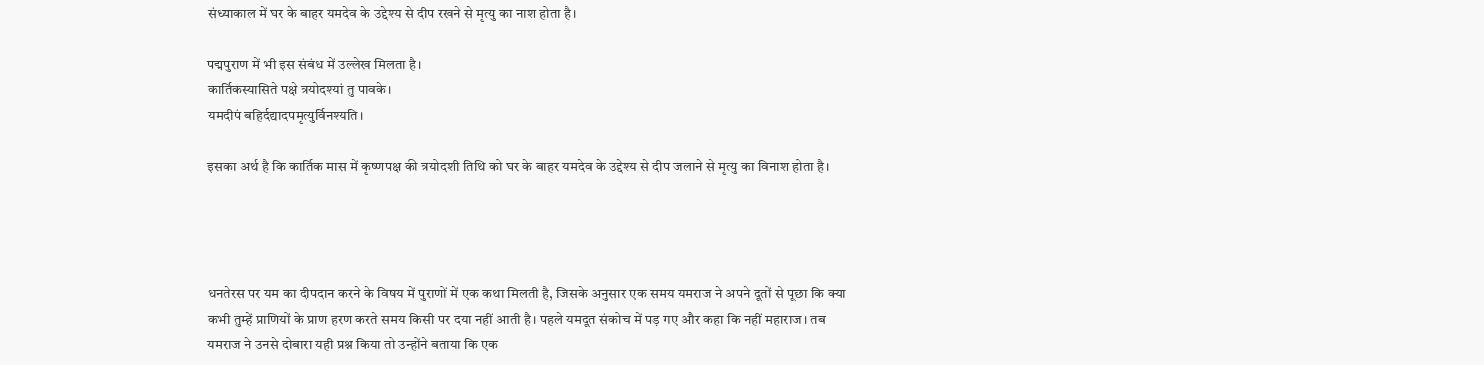संध्याकाल में घर के बाहर यमदेव के उद्देश्य से दीप रखने से मृत्यु का नाश होता है।

पद्मपुराण में भी इस संबंध में उल्लेख मिलता है।
कार्तिकस्यासिते पक्षे त्रयोदश्यां तु पावके।
यमदीपं बहिर्दद्यादपमृत्युर्विनश्यति।

इसका अर्थ है कि कार्तिक मास में कृष्णपक्ष की त्रयोदशी तिथि को घर के बाहर यमदेव के उद्देश्य से दीप जलाने से मृत्यु का विनाश होता है।




धनतेरस पर यम का दीपदान करने के विषय में पुराणों में एक कथा मिलती है, जिसके अनुसार एक समय यमराज ने अपने दूतों से पूछा कि क्या कभी तुम्हें प्राणियों के प्राण हरण करते समय किसी पर दया नहीं आती है। पहले यमदूत संकोच में पड़ गए और कहा कि नहीं महाराज। तब यमराज ने उनसे दोबारा यही प्रश्न किया तो उन्होंने बताया कि एक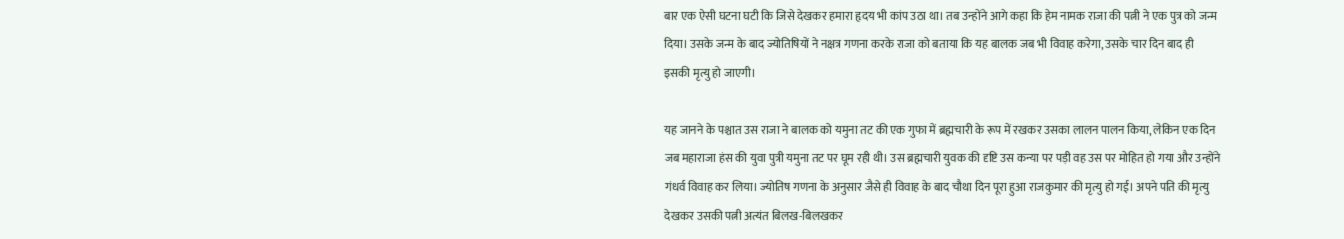बार एक ऐसी घटना घटी कि जिसे देखकर हमारा हृदय भी कांप उठा था। तब उन्होंने आगे कहा कि हेम नामक राजा की पत्नी ने एक पुत्र को जन्म दिया। उसके जन्म के बाद ज्योतिषियों ने नक्षत्र गणना करके राजा को बताया कि यह बालक जब भी विवाह करेगा, उसके चार दिन बाद ही इसकी मृत्यु हो जाएगी।

यह जानने के पश्चात उस राजा ने बालक को यमुना तट की एक गुफा में ब्रह्मचारी के रूप में रखकर उसका लालन पालन किया, लेकिन एक दिन जब महाराजा हंस की युवा पुत्री यमुना तट पर घूम रही थी। उस ब्रह्मचारी युवक की दृष्टि उस कन्या पर पड़ी वह उस पर मोहित हो गया और उन्होंने गंधर्व विवाह कर लिया। ज्योतिष गणना के अनुसार जैसे ही विवाह के बाद चौथा दिन पूरा हुआ राजकुमार की मृत्यु हो गई। अपने पति की मृत्यु देखकर उसकी पत्नी अत्यंत बिलख-बिलखकर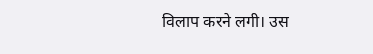विलाप करने लगी। उस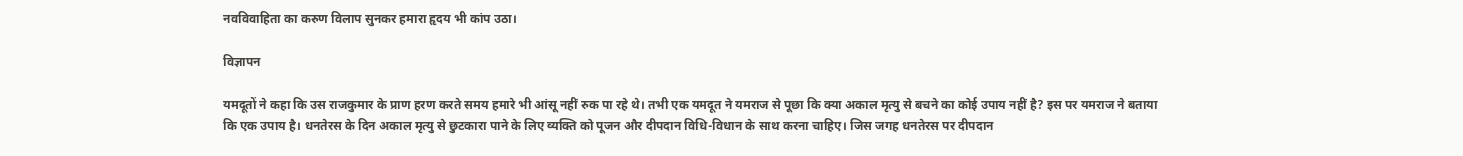नवविवाहिता का करुण विलाप सुनकर हमारा हृदय भी कांप उठा।

विज्ञापन

यमदूतों ने कहा कि उस राजकुमार के प्राण हरण करते समय हमारे भी आंसू नहीं रुक पा रहे थे। तभी एक यमदूत ने यमराज से पूछा कि क्या अकाल मृत्यु से बचने का कोई उपाय नहीं है? इस पर यमराज ने बताया कि एक उपाय है। धनतेरस के दिन अकाल मृत्यु से छुटकारा पाने के लिए व्यक्ति को पूजन और दीपदान विधि-विधान के साथ करना चाहिए। जिस जगह धनतेरस पर दीपदान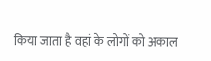किया जाता है वहां के लोगों को अकाल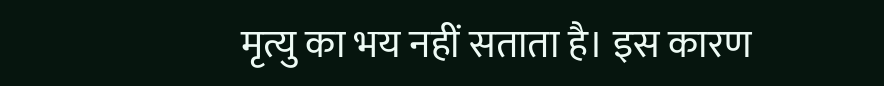मृत्यु का भय नहीं सताता है। इस कारण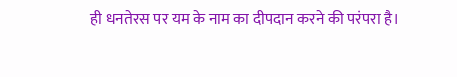ही धनतेरस पर यम के नाम का दीपदान करने की परंपरा है।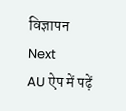विज्ञापन
Next
AU ऐप में पढ़ें